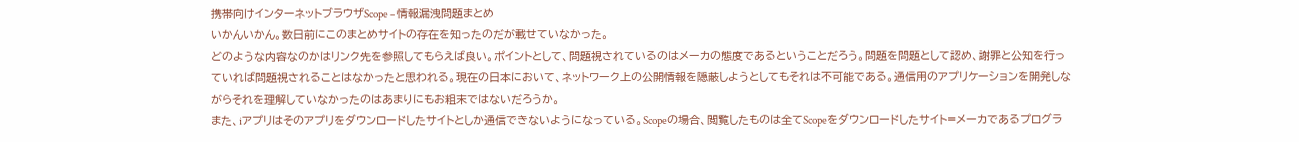携帯向けインターネットブラウザScope – 情報漏洩問題まとめ
いかんいかん。数日前にこのまとめサイトの存在を知ったのだが載せていなかった。
どのような内容なのかはリンク先を参照してもらえば良い。ポイントとして、問題視されているのはメーカの態度であるということだろう。問題を問題として認め、謝罪と公知を行っていれば問題視されることはなかったと思われる。現在の日本において、ネットワーク上の公開情報を隠蔽しようとしてもそれは不可能である。通信用のアプリケーションを開発しながらそれを理解していなかったのはあまりにもお粗末ではないだろうか。
また、iアプリはそのアプリをダウンロードしたサイトとしか通信できないようになっている。Scopeの場合、閲覧したものは全てScopeをダウンロードしたサイト=メーカであるプログラ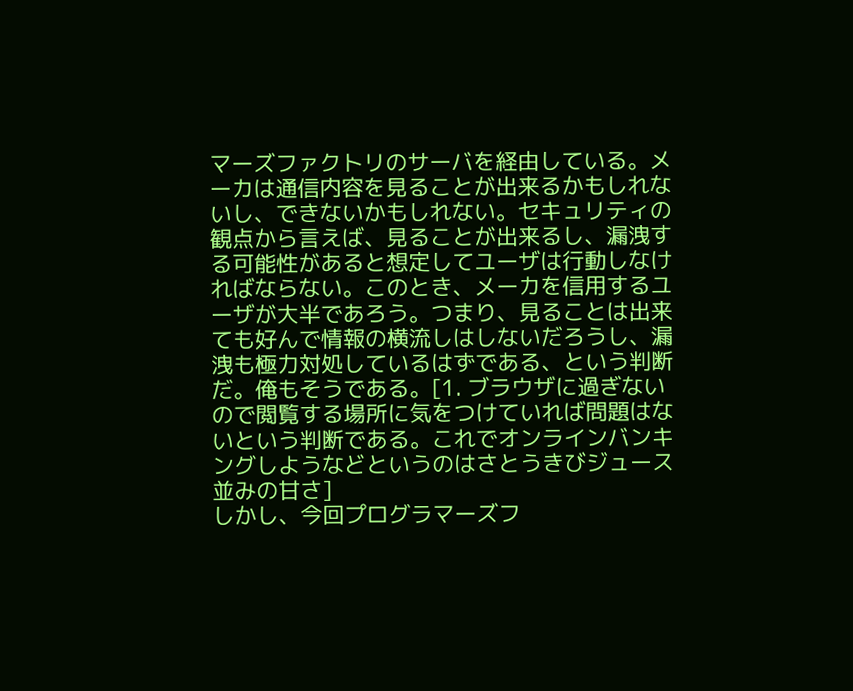マーズファクトリのサーバを経由している。メーカは通信内容を見ることが出来るかもしれないし、できないかもしれない。セキュリティの観点から言えば、見ることが出来るし、漏洩する可能性があると想定してユーザは行動しなければならない。このとき、メーカを信用するユーザが大半であろう。つまり、見ることは出来ても好んで情報の横流しはしないだろうし、漏洩も極力対処しているはずである、という判断だ。俺もそうである。[1. ブラウザに過ぎないので閲覧する場所に気をつけていれば問題はないという判断である。これでオンラインバンキングしようなどというのはさとうきびジュース並みの甘さ]
しかし、今回プログラマーズフ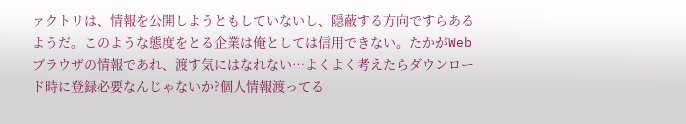ァクトリは、情報を公開しようともしていないし、隠蔽する方向ですらあるようだ。このような態度をとる企業は俺としては信用できない。たかがWebブラウザの情報であれ、渡す気にはなれない…よくよく考えたらダウンロード時に登録必要なんじゃないか?個人情報渡ってる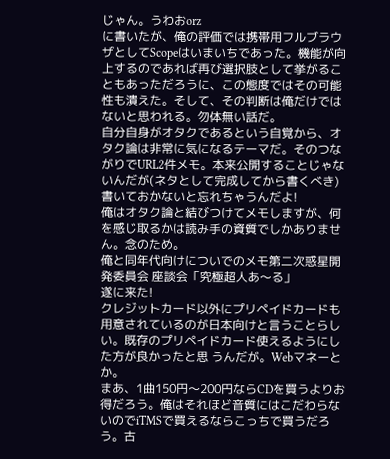じゃん。うわおorz
に書いたが、俺の評価では携帯用フルブラウザとしてScopeはいまいちであった。機能が向上するのであれば再び選択肢として挙がることもあっただろうに、この態度ではその可能性も潰えた。そして、その判断は俺だけではないと思われる。勿体無い話だ。
自分自身がオタクであるという自覚から、オタク論は非常に気になるテーマだ。そのつながりでURL2件メモ。本来公開することじゃないんだが(ネタとして完成してから書くべき)書いておかないと忘れちゃうんだよ!
俺はオタク論と結びつけてメモしますが、何を感じ取るかは読み手の資質でしかありません。念のため。
俺と同年代向けについでのメモ第二次惑星開発委員会 座談会「究極超人あ〜る」
遂に来た!
クレジットカード以外にプリペイドカードも用意されているのが日本向けと言うことらしい。既存のプリペイドカード使えるようにした方が良かったと思 うんだが。Webマネーとか。
まあ、1曲150円〜200円ならCDを買うよりお得だろう。俺はそれほど音質にはこだわらないのでiTMSで買えるならこっちで買うだろう。古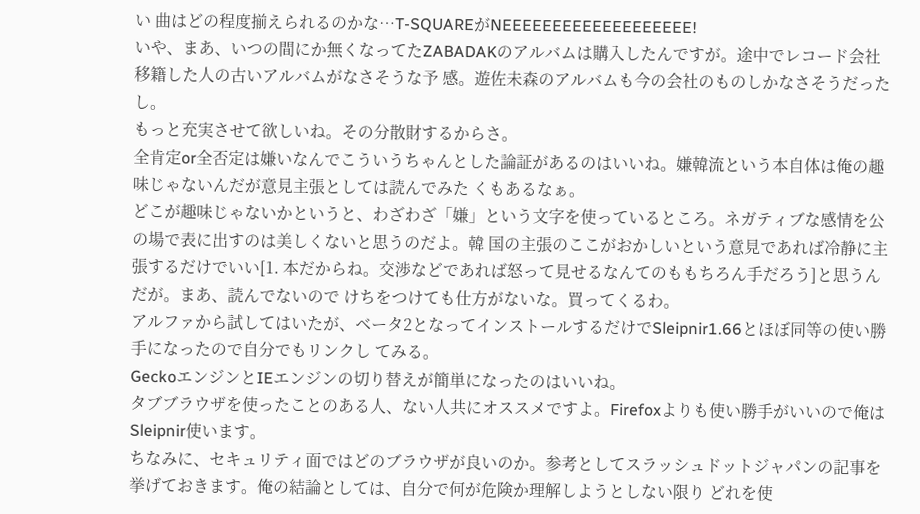い 曲はどの程度揃えられるのかな…T-SQUAREがNEEEEEEEEEEEEEEEEEEE!
いや、まあ、いつの間にか無くなってたZABADAKのアルバムは購入したんですが。途中でレコード会社移籍した人の古いアルバムがなさそうな予 感。遊佐未森のアルバムも今の会社のものしかなさそうだったし。
もっと充実させて欲しいね。その分散財するからさ。
全肯定or全否定は嫌いなんでこういうちゃんとした論証があるのはいいね。嫌韓流という本自体は俺の趣味じゃないんだが意見主張としては読んでみた くもあるなぁ。
どこが趣味じゃないかというと、わざわざ「嫌」という文字を使っているところ。ネガティブな感情を公の場で表に出すのは美しくないと思うのだよ。韓 国の主張のここがおかしいという意見であれば冷静に主張するだけでいい[1. 本だからね。交渉などであれば怒って見せるなんてのももちろん手だろう]と思うんだが。まあ、読んでないので けちをつけても仕方がないな。買ってくるわ。
アルファから試してはいたが、ベータ2となってインストールするだけでSleipnir1.66とほぼ同等の使い勝手になったので自分でもリンクし てみる。
GeckoエンジンとIEエンジンの切り替えが簡単になったのはいいね。
タブブラウザを使ったことのある人、ない人共にオススメですよ。Firefoxよりも使い勝手がいいので俺はSleipnir使います。
ちなみに、セキュリティ面ではどのブラウザが良いのか。参考としてスラッシュドットジャパンの記事を挙げておきます。俺の結論としては、自分で何が危険か理解しようとしない限り どれを使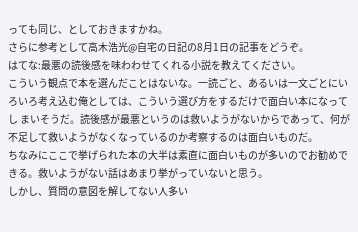っても同じ、としておきますかね。
さらに参考として高木浩光@自宅の日記の8月1日の記事をどうぞ。
はてな:最悪の読後感を味わわせてくれる小説を教えてください。
こういう観点で本を選んだことはないな。一読ごと、あるいは一文ごとにいろいろ考え込む俺としては、こういう選び方をするだけで面白い本になってし まいそうだ。読後感が最悪というのは救いようがないからであって、何が不足して救いようがなくなっているのか考察するのは面白いものだ。
ちなみにここで挙げられた本の大半は素直に面白いものが多いのでお勧めできる。救いようがない話はあまり挙がっていないと思う。
しかし、質問の意図を解してない人多い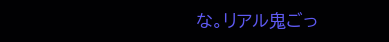な。リアル鬼ごっ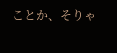ことか、そりゃ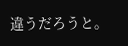違うだろうと。